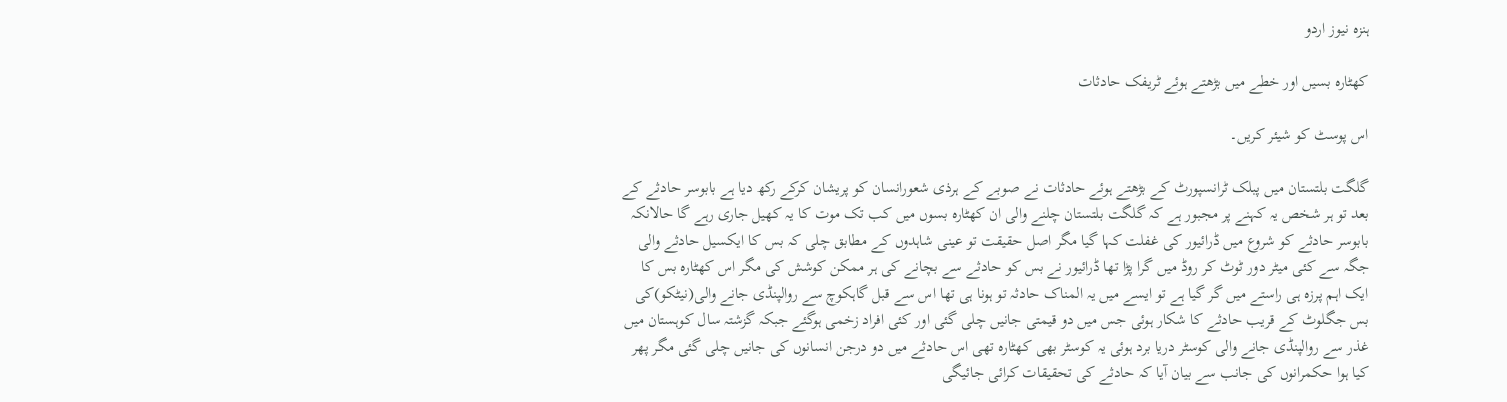ہنزہ نیوز اردو

کھٹارہ بسیں اور خطے میں بڑھتے ہوئے ٹریفک حادثات

اس پوسٹ کو شیئر کریں۔

گلگت بلتستان میں پبلک ٹرانسپورٹ کے بڑھتے ہوئے حادثات نے صوبے کے ہرذی شعورانسان کو پریشان کرکے رکھ دیا ہے بابوسر حادثے کے بعد تو ہر شخص یہ کہنے پر مجبور ہے کہ گلگت بلتستان چلنے والی ان کھٹارہ بسوں میں کب تک موت کا یہ کھیل جاری رہے گا حالانکہ بابوسر حادثے کو شروع میں ڈرائیور کی غفلت کہا گیا مگر اصل حقیقت تو عینی شاہدوں کے مطابق چلی کہ بس کا ایکسیل حادثے والی جگہ سے کئی میٹر دور ٹوٹ کر روڈ میں گرا پڑا تھا ڈرائیور نے بس کو حادثے سے بچانے کی ہر ممکن کوشش کی مگر اس کھٹارہ بس کا ایک اہم پرزہ ہی راستے میں گر گیا ہے تو ایسے میں یہ المناک حادثہ تو ہونا ہی تھا اس سے قبل گاہکوچ سے روالپنڈی جانے والی(نیٹکو)کی بس جگلوٹ کے قریب حادثے کا شکار ہوئی جس میں دو قیمتی جانیں چلی گئی اور کئی افراد زخمی ہوگئے جبکہ گزشتہ سال کوہستان میں غذر سے روالپنڈی جانے والی کوسٹر دریا برد ہوئی یہ کوسٹر بھی کھٹارہ تھی اس حادثے میں دو درجن انسانوں کی جانیں چلی گئی مگر پھر کیا ہوا حکمرانوں کی جانب سے بیان آیا کہ حادثے کی تحقیقات کرائی جائیگی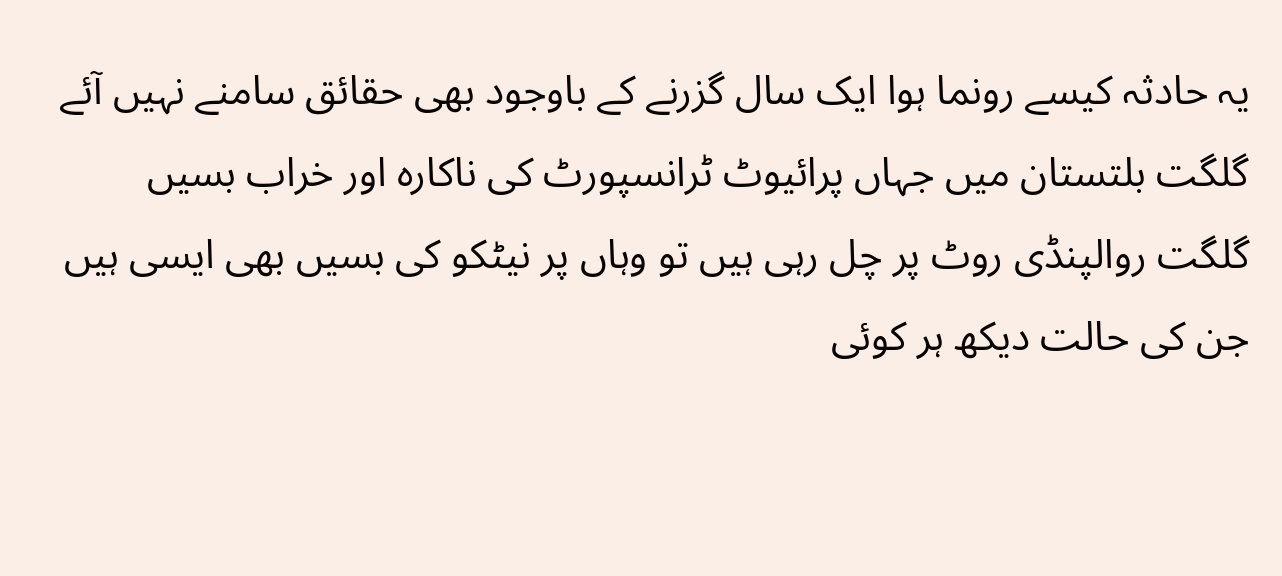یہ حادثہ کیسے رونما ہوا ایک سال گزرنے کے باوجود بھی حقائق سامنے نہیں آئے گلگت بلتستان میں جہاں پرائیوٹ ٹرانسپورٹ کی ناکارہ اور خراب بسیں گلگت روالپنڈی روٹ پر چل رہی ہیں تو وہاں پر نیٹکو کی بسیں بھی ایسی ہیں جن کی حالت دیکھ ہر کوئی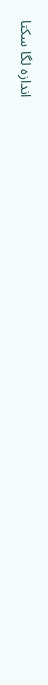اندازہ لگا سکتا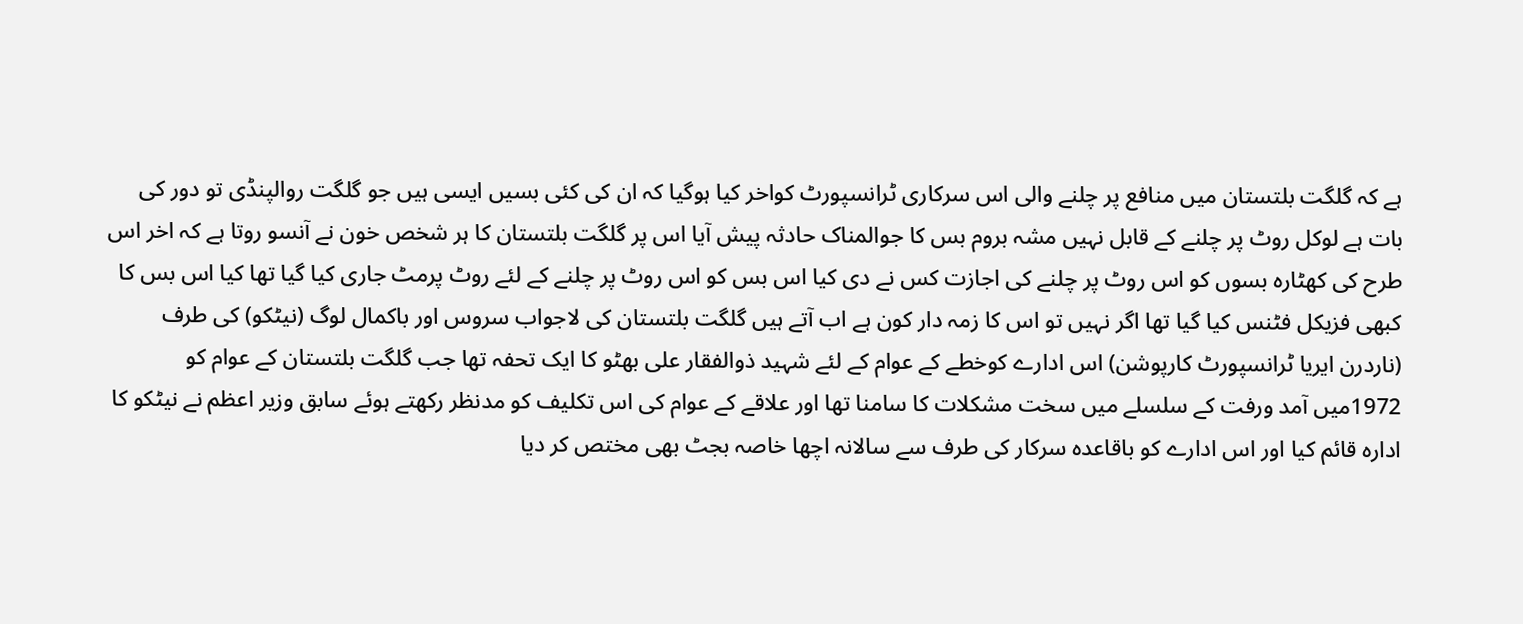ہے کہ گلگت بلتستان میں منافع پر چلنے والی اس سرکاری ٹرانسپورٹ کواخر کیا ہوگیا کہ ان کی کئی بسیں ایسی ہیں جو گلگت روالپنڈی تو دور کی بات ہے لوکل روٹ پر چلنے کے قابل نہیں مشہ بروم بس کا جوالمناک حادثہ پیش آیا اس پر گلگت بلتستان کا ہر شخص خون نے آنسو روتا ہے کہ اخر اس طرح کی کھٹارہ بسوں کو اس روٹ پر چلنے کی اجازت کس نے دی کیا اس بس کو اس روٹ پر چلنے کے لئے روٹ پرمٹ جاری کیا گیا تھا کیا اس بس کا کبھی فزیکل فٹنس کیا گیا تھا اگر نہیں تو اس کا زمہ دار کون ہے اب آتے ہیں گلگت بلتستان کی لاجواب سروس اور باکمال لوگ (نیٹکو) کی طرف (ناردرن ایریا ٹرانسپورٹ کارپوشن) اس ادارے کوخطے کے عوام کے لئے شہید ذوالفقار علی بھٹو کا ایک تحفہ تھا جب گلگت بلتستان کے عوام کو 1972میں آمد ورفت کے سلسلے میں سخت مشکلات کا سامنا تھا اور علاقے کے عوام کی اس تکلیف کو مدنظر رکھتے ہوئے سابق وزیر اعظم نے نیٹکو کا ادارہ قائم کیا اور اس ادارے کو باقاعدہ سرکار کی طرف سے سالانہ اچھا خاصہ بجٹ بھی مختص کر دیا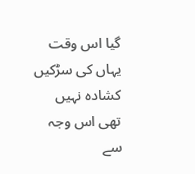گیا اس وقت یہاں کی سڑکیں کشادہ نہیں تھی اس وجہ سے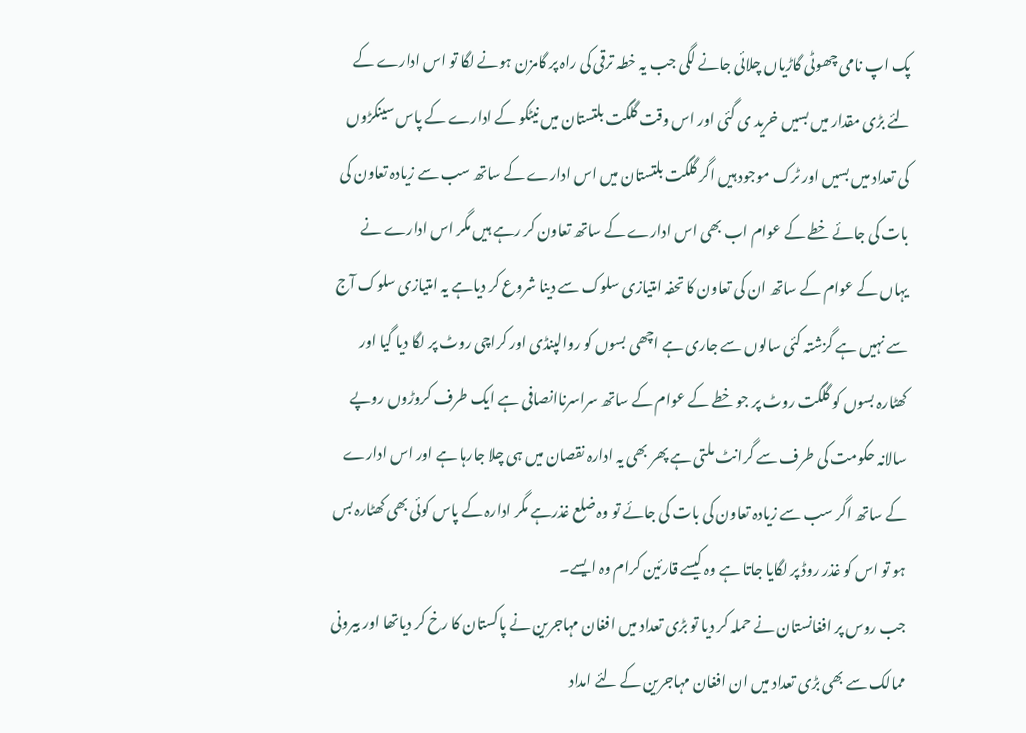پک اپ نامی چھوٹی گاڑیاں چلائی جانے لگی جب یہ خطہ ترقی کی راہ پر گامزن ہونے لگا تو اس ادارے کے لئے بڑی مقدار میں بسیں خرید ی گئی اور اس وقت گلگت بلتستان میں نیٹکو کے ادارے کے پاس سینکڑوں کی تعداد میں بسیں اور ٹرک موجود ہیں اگر گلگت بلتستان میں اس ادارے کے ساتھ سب سے زیادہ تعاون کی بات کی جائے خطے کے عوام اب بھی اس ادارے کے ساتھ تعاون کر رہے ہیں مگر اس ادارے نے یہاں کے عوام کے ساتھ ان کی تعاون کا تحفہ امتیازی سلوک سے دینا شروع کر دیاہے یہ امتیازی سلوک آج سے نہیں ہے گزشتہ کئی سالوں سے جاری ہے اچھی بسوں کو روالپنڈی اور کراچی روٹ پر لگا دیا گیا اور کھٹارہ بسوں کو گلگت روٹ پر جو خطے کے عوام کے ساتھ سراسرناانصافی ہے ایک طرف کروڑوں روپے سالانہ حکومت کی طرف سے گرانٹ ملتی ہے پھر بھی یہ ادارہ نقصان میں ہی چلا جارہا ہے اور اس ادارے کے ساتھ اگر سب سے زیادہ تعاون کی بات کی جائے تو وہ ضلع غذرہے مگر ادارہ کے پاس کوئی بھی کھٹارہ بس ہو تو اس کو غذر روڈ پر لگایا جاتا ہے وہ کیسے قارئین کرام وہ ایسے۔
جب روس پر افغانستان نے حملہ کر دیا تو بڑی تعداد میں افغان مہاجرین نے پاکستان کا رخ کر دیاتھا اور بیرونی ممالک سے بھی بڑی تعداد میں ان افغان مہاجرین کے لئے امداد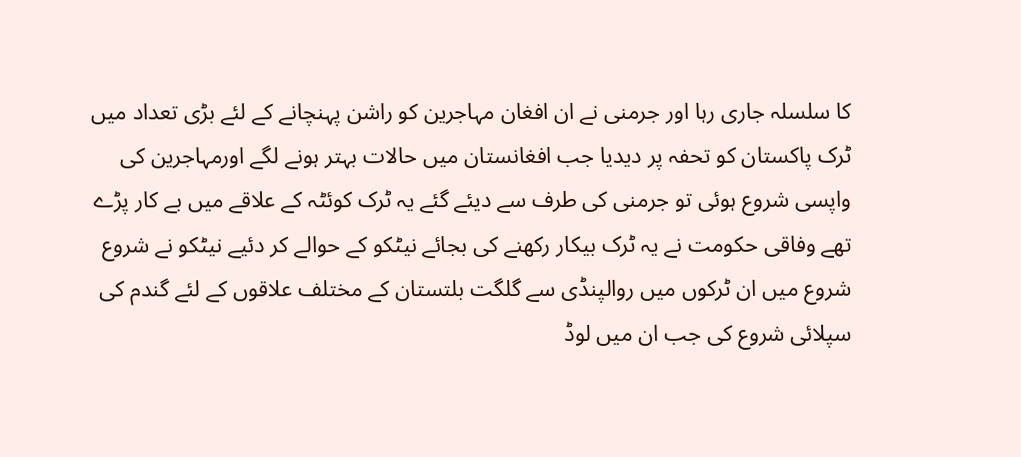کا سلسلہ جاری رہا اور جرمنی نے ان افغان مہاجرین کو راشن پہنچانے کے لئے بڑی تعداد میں ٹرک پاکستان کو تحفہ پر دیدیا جب افغانستان میں حالات بہتر ہونے لگے اورمہاجرین کی واپسی شروع ہوئی تو جرمنی کی طرف سے دیئے گئے یہ ٹرک کوئٹہ کے علاقے میں بے کار پڑے تھے وفاقی حکومت نے یہ ٹرک بیکار رکھنے کی بجائے نیٹکو کے حوالے کر دئیے نیٹکو نے شروع شروع میں ان ٹرکوں میں روالپنڈی سے گلگت بلتستان کے مختلف علاقوں کے لئے گندم کی سپلائی شروع کی جب ان میں لوڈ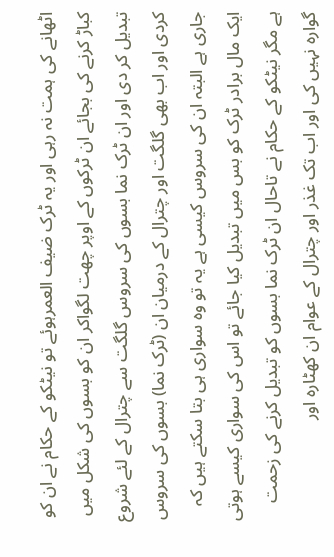اٹھانے کی ہمت نہ رہی اور یہ ٹرک ضیف العمرہوئے تو نیٹکو کے حکام نے ان کو کباڑ کرنے کی بجائے ان ٹرکوں کے اوپر چھت لگواکر ان کو بسوں کی شکل میں تبدیل کر دی اور ان ٹرک نما بسوں کی سروس گلگت سے چترال کے لئے شروع کردی اور اب بھی گلگت اور چترال کے درمیان ان (ٹرک نما) بسوں کی سروس جاری ہے البتہ ان کی سروس کیسی ہے یہ تو وہ سواری ہی بتا سکتے ہیں کہ ایک مال برادر ٹرک کو بس میں تبدیل کیا جائے تو اس کی سواری کیسے ہوتی ہے مگر نیٹکو کے حکام نے تاحال ان ٹرک نما بسوں کو تبدیل کرنے کی زحمت گوارہ نہیں کی اور اب تک غذر اور چترال کے عوام ان کھٹارہ اور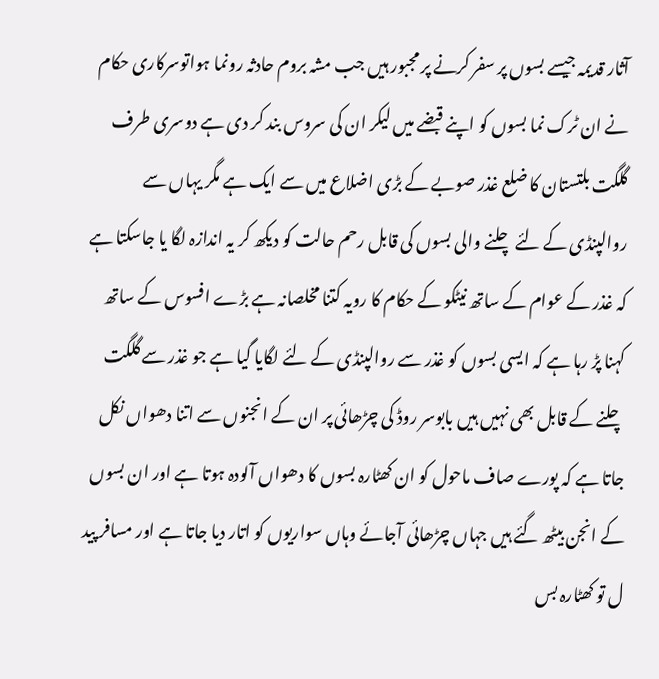آثار قدیمہ جیسے بسوں پر سفر کرنے پر مجبور ہیں جب مشہ بروم حادثہ رونما ہواتوسرکاری حکام نے ان ٹرک نما بسوں کو اپنے قبضے میں لیکر ان کی سروس بند کر دی ہے دوسری طرف گلگت بلتستان کا ضلع غذر صوبے کے بڑی اضلاع میں سے ایک ہے مگر یہاں سے روالپنڈی کے لئے چلنے والی بسوں کی قابل رحم حالت کو دیکھ کر یہ اندازہ لگا یا جاسکتا ہے کہ غذر کے عوام کے ساتھ نیٹکو کے حکام کا رویہ کتنا مخلصانہ ہے بڑے افسوس کے ساتھ کہنا پڑ رہا ہے کہ ایسی بسوں کو غذر سے روالپنڈی کے لئے لگایا گیا ہے جو غذر سے گلگت چلنے کے قابل بھی نہیں ہیں بابوسر روڈ کی چڑھائی پر ان کے انجنوں سے اتنا دھواں نکل جاتا ہے کہ پورے صاف ماحول کو ان کھٹارہ بسوں کا دھواں آلودہ ہوتا ہے اور ان بسوں کے انجن بیٹھ گئے ہیں جہاں چڑھائی آجائے وہاں سواریوں کو اتار دیا جاتا ہے اور مسافر پید ل تو کھٹارہ بس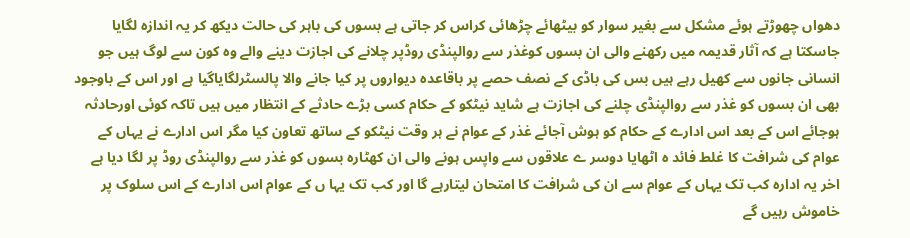دھواں چھوڑتے ہوئے مشکل سے بغیر سوار کو بیٹھائے چڑھائی کراس کر جاتی ہے بسوں کی باہر کی حالت دیکھ کر یہ اندازہ لگایا جاسکتا ہے کہ آثار قدیمہ میں رکھنے والی ان بسوں کوغذر سے روالپنڈی روڈپر چلانے کی اجازت دینے والے وہ کون سے لوگ ہیں جو انسانی جانوں سے کھیل رہے ہیں بس کی باڈی کے نصف حصے پر باقاعدہ دیواروں پر کیا جانے والا پالسٹرلگایاگیا ہے اور اس کے باوجود بھی ان بسوں کو غذر سے روالپنڈی چلنے کی اجازت ہے شاید نیٹکو کے حکام کسی بڑے حادثے کے انتظار میں ہیں تاکہ کوئی اورحادثہ ہوجائے اس کے بعد اس ادارے کے حکام کو ہوش آجائے غذر کے عوام نے ہر وقت نیٹکو کے ساتھ تعاون کیا مگر اس ادارے نے یہاں کے عوام کی شرافت کا غلط فائد ہ اٹھایا دوسر ے علاقوں سے واپس ہونے والی ان کھٹارہ بسوں کو غذر سے روالپنڈی روڈ پر لگا دیا ہے اخر یہ ادارہ کب تک یہاں کے عوام سے ان کی شرافت کا امتحان لیتارہے گا اور کب تک یہا ں کے عوام اس ادارے کے اس سلوک پر خاموش رہیں گے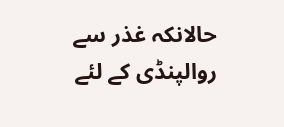حالانکہ غذر سے روالپنڈی کے لئے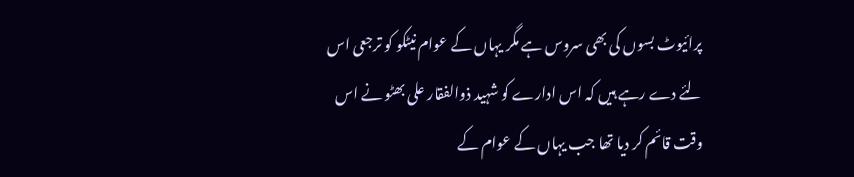پرائیوٹ بسوں کی بھی سروس ہے مگر یہاں کے عوام نیٹکو کو ترجعی اس لئے دے رہے ہیں کہ اس ادارے کو شہید ذوالفقار علی بھٹو نے اس وقت قائم کر دیا تھا جب یہاں کے عوام کے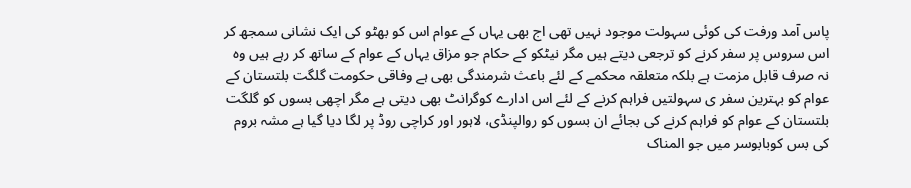پاس آمد ورفت کی کوئی سہولت موجود نہیں تھی اج بھی یہاں کے عوام اس کو بھٹو کی ایک نشانی سمجھ کر اس سروس پر سفر کرنے کو ترجعی دیتے ہیں مگر نیٹکو کے حکام جو مزاق یہاں کے عوام کے ساتھ کر رہے ہیں وہ نہ صرف قابل مزمت ہے بلکہ متعلقہ محکمے کے لئے باعث شرمندگی بھی ہے وفاقی حکومت گلگت بلتستان کے عوام کو بہترین سفر ی سہولتیں فراہم کرنے کے لئے اس ادارے کوگرانٹ بھی دیتی ہے مگر اچھی بسوں کو گلگت بلتستان کے عوام کو فراہم کرنے کی بجائے ان بسوں کو روالپنڈی، لاہور اور کراچی روڈ پر لگا دیا گیا ہے مشہ بروم کی بس کوبابوسر میں جو المناک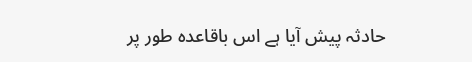حادثہ پیش آیا ہے اس باقاعدہ طور پر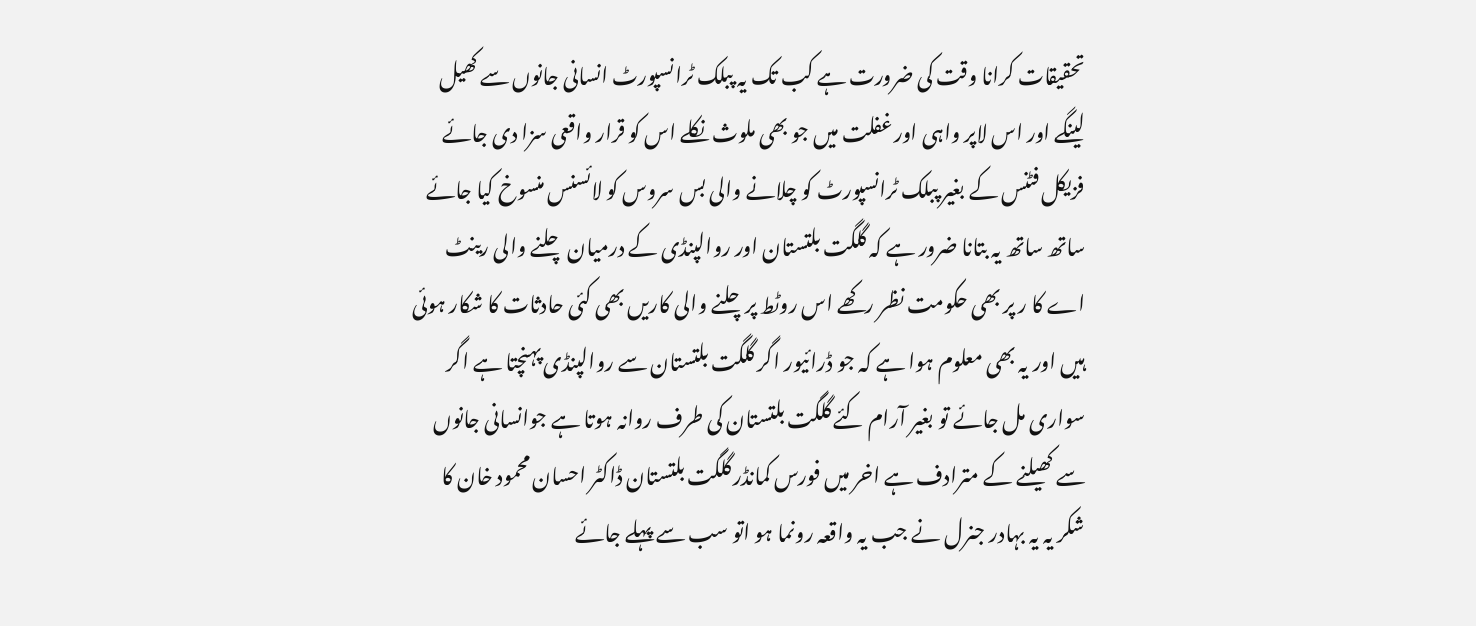تحقیقات کرانا وقت کی ضرورت ہے کب تک یہ پبلک ٹرانسپورٹ انسانی جانوں سے کھیل لینگے اور اس لاپر واہی اور غفلت میں جو بھی ملوث نکلے اس کو قرار واقعی سزا دی جائے فزیکل فٹنس کے بغیر پبلک ٹرانسپورٹ کو چلانے والی بس سروس کو لائسنس منسوخ کیا جائے ساتھ ساتھ یہ بتانا ضرور ہے کہ گلگت بلتستان اور روالپنڈی کے درمیان چلنے والی رینٹ اے کا ر پر بھی حکومت نظر رکھے اس روٹط پرچلنے والی کاریں بھی کئی حادثات کا شکار ہوئی ہیں اور یہ بھی معلوم ہوا ہے کہ جو ڈرائیور اگر گلگت بلتستان سے روالپنڈی پہنچتا ہے اگر سواری مل جائے تو بغیر آرام کئے گلگت بلتستان کی طرف روانہ ہوتا ہے جوانسانی جانوں سے کھیلنے کے مترادف ہے اخر میں فورس کمانڈر گلگت بلتستان ڈاکٹر احسان محمود خان کا شکر یہ یہ بہادر جنرل نے جب یہ واقعہ رونما ہو اتو سب سے پہلے جائے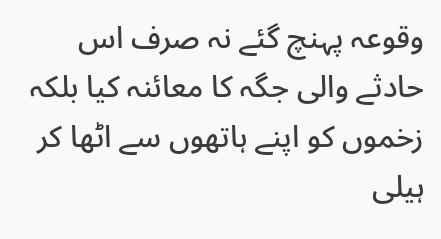وقوعہ پہنچ گئے نہ صرف اس حادثے والی جگہ کا معائنہ کیا بلکہ زخموں کو اپنے ہاتھوں سے اٹھا کر ہیلی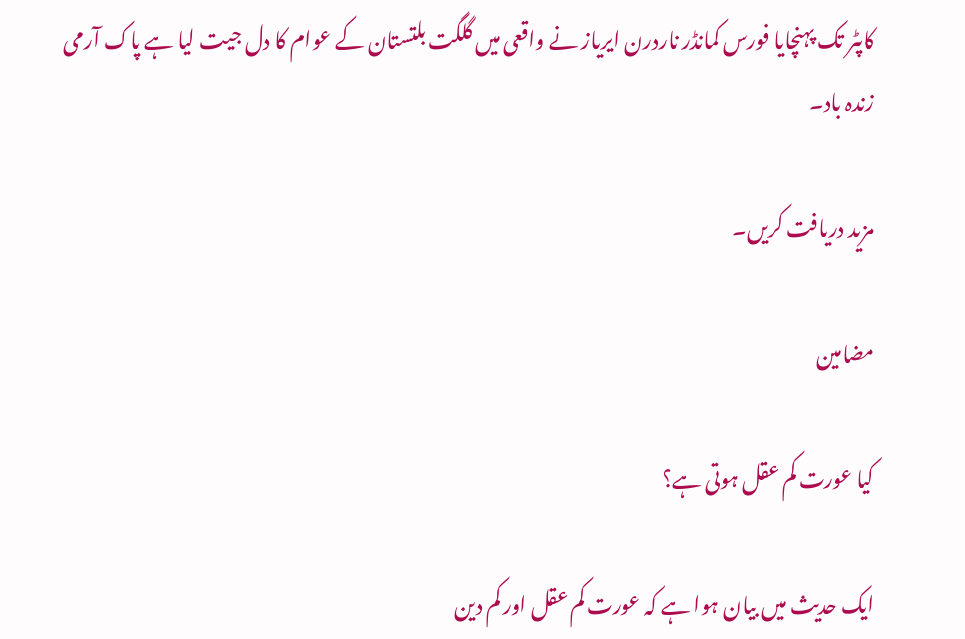کاپٹر تک پہنچایا فورس کمانڈر ناردرن ایریاز نے واقعی میں گلگت بلتستان کے عوام کا دل جیت لیا ہے پاک آرمی زندہ باد۔

مزید دریافت کریں۔

مضامین

کیا عورت کم عقل ہوتی ہے؟

ایک حدیث میں بیان ہوا ہے کہ عورت کم عقل اور کم دین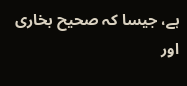ہے، جیسا کہ صحیح بخاری اور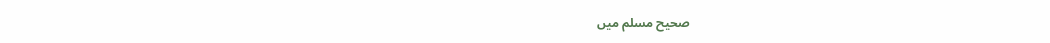صحیح مسلم میں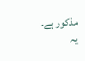مذکور ہے۔ یہ